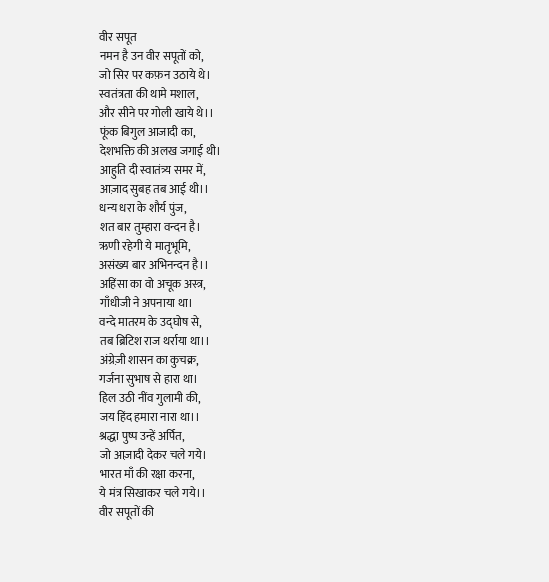वीर सपूत
नमन है उन वीर सपूतों को,
जो सिर पर कफ़न उठाये थे।
स्वतंत्रता की थामे मशाल,
और सीने पर गोली खाये थे।।
फूंक बिगुल आजादी का,
देशभक्ति की अलख जगाई थी।
आहुति दी स्वातंत्र्य समर में,
आज़ाद सुबह तब आई थी।।
धन्य धरा के शौर्य पुंज,
शत बार तुम्हारा वन्दन है।
ऋणी रहेगी ये मातृभूमि,
असंख्य बार अभिनन्दन है।।
अहिंसा का वो अचूक अस्त्र,
गाँधीजी ने अपनाया था।
वन्दे मातरम के उद्घोष से,
तब ब्रिटिश राज थर्राया था।।
अंग्रेज़ी शासन का कुचक्र,
गर्जना सुभाष से हारा था।
हिल उठी नींव गुलामी की,
जय हिंद हमारा नारा था।।
श्रद्धा पुष्प उन्हें अर्पित,
जो आज़ादी देकर चले गये।
भारत माँ की रक्षा करना,
ये मंत्र सिखाकर चले गये।।
वीर सपूतों की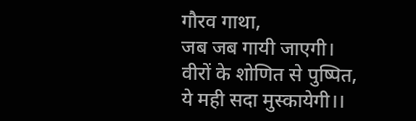गौरव गाथा,
जब जब गायी जाएगी।
वीरों के शोणित से पुष्पित,
ये मही सदा मुस्कायेगी।।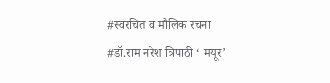#स्वरचित व मौलिक रचना
#डॉ.राम नरेश त्रिपाठी ‘ मयूर’